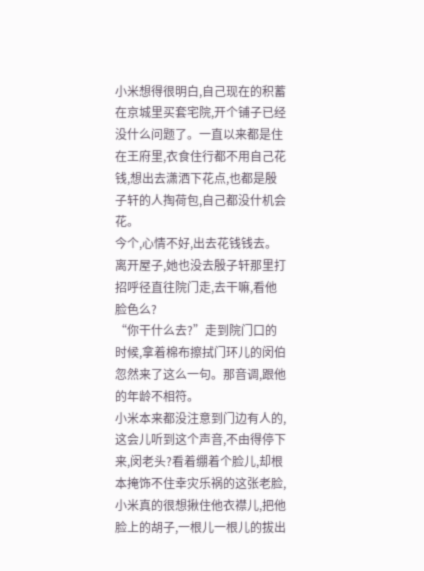小米想得很明白,自己现在的积蓄在京城里买套宅院,开个铺子已经没什么问题了。一直以来都是住在王府里,衣食住行都不用自己花钱,想出去潇洒下花点,也都是殷子轩的人掏荷包,自己都没什机会花。
今个,心情不好,出去花钱钱去。
离开屋子,她也没去殷子轩那里打招呼径直往院门走,去干嘛,看他脸色么?
“你干什么去?”走到院门口的时候,拿着棉布擦拭门环儿的闵伯忽然来了这么一句。那音调,跟他的年龄不相符。
小米本来都没注意到门边有人的,这会儿听到这个声音,不由得停下来,闵老头?看着绷着个脸儿,却根本掩饰不住幸灾乐祸的这张老脸,小米真的很想揪住他衣襟儿,把他脸上的胡子,一根儿一根儿的拔出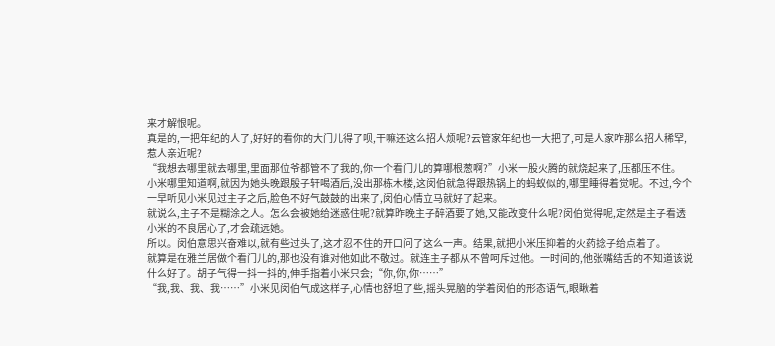来才解恨呢。
真是的,一把年纪的人了,好好的看你的大门儿得了呗,干嘛还这么招人烦呢?云管家年纪也一大把了,可是人家咋那么招人稀罕,惹人亲近呢?
“我想去哪里就去哪里,里面那位爷都管不了我的,你一个看门儿的算哪根葱啊?”小米一股火腾的就烧起来了,压都压不住。
小米哪里知道啊,就因为她头晚跟殷子轩喝酒后,没出那栋木楼,这闵伯就急得跟热锅上的蚂蚁似的,哪里睡得着觉呢。不过,今个一早听见小米见过主子之后,脸色不好气鼓鼓的出来了,闵伯心情立马就好了起来。
就说么,主子不是糊涂之人。怎么会被她给迷惑住呢?就算昨晚主子醉酒要了她,又能改变什么呢?闵伯觉得呢,定然是主子看透小米的不良居心了,才会疏远她。
所以。闵伯意思兴奋难以,就有些过头了,这才忍不住的开口问了这么一声。结果,就把小米压抑着的火药捻子给点着了。
就算是在雅兰居做个看门儿的,那也没有谁对他如此不敬过。就连主子都从不曾呵斥过他。一时间的,他张嘴结舌的不知道该说什么好了。胡子气得一抖一抖的,伸手指着小米只会;“你,你,你……”
“我,我、我、我……”小米见闵伯气成这样子,心情也舒坦了些,摇头晃脑的学着闵伯的形态语气,眼瞅着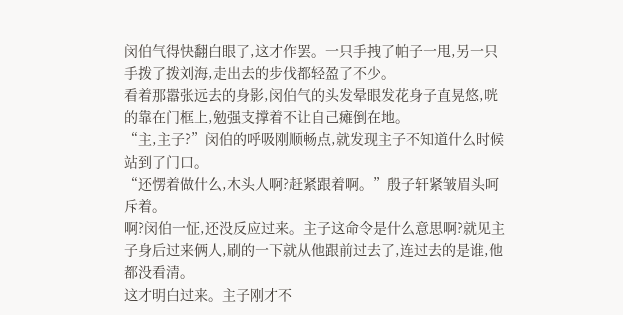闵伯气得快翻白眼了,这才作罢。一只手拽了帕子一甩,另一只手拨了拨刘海,走出去的步伐都轻盈了不少。
看着那嚣张远去的身影,闵伯气的头发晕眼发花身子直晃悠,咣的靠在门框上,勉强支撑着不让自己瘫倒在地。
“主,主子?”闵伯的呼吸刚顺畅点,就发现主子不知道什么时候站到了门口。
“还愣着做什么,木头人啊?赶紧跟着啊。”殷子轩紧皱眉头呵斥着。
啊?闵伯一怔,还没反应过来。主子这命令是什么意思啊?就见主子身后过来俩人,刷的一下就从他跟前过去了,连过去的是谁,他都没看清。
这才明白过来。主子刚才不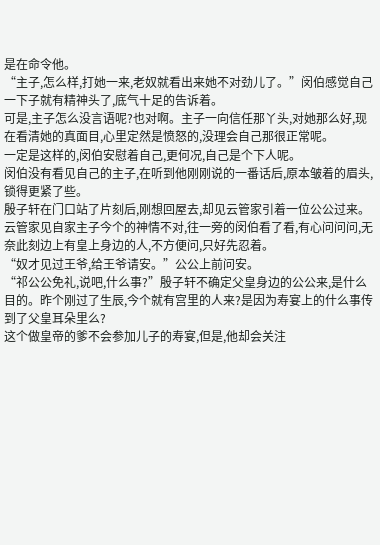是在命令他。
“主子,怎么样,打她一来,老奴就看出来她不对劲儿了。”闵伯感觉自己一下子就有精神头了,底气十足的告诉着。
可是,主子怎么没言语呢?也对啊。主子一向信任那丫头,对她那么好,现在看清她的真面目,心里定然是愤怒的,没理会自己那很正常呢。
一定是这样的,闵伯安慰着自己,更何况,自己是个下人呢。
闵伯没有看见自己的主子,在听到他刚刚说的一番话后,原本皱着的眉头,锁得更紧了些。
殷子轩在门口站了片刻后,刚想回屋去,却见云管家引着一位公公过来。云管家见自家主子今个的神情不对,往一旁的闵伯看了看,有心问问问,无奈此刻边上有皇上身边的人,不方便问,只好先忍着。
“奴才见过王爷,给王爷请安。”公公上前问安。
“祁公公免礼,说吧,什么事?”殷子轩不确定父皇身边的公公来,是什么目的。昨个刚过了生辰,今个就有宫里的人来?是因为寿宴上的什么事传到了父皇耳朵里么?
这个做皇帝的爹不会参加儿子的寿宴,但是,他却会关注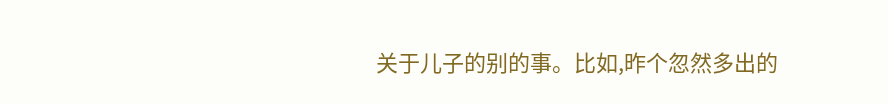关于儿子的别的事。比如,昨个忽然多出的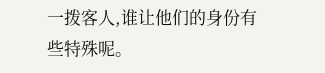一拨客人,谁让他们的身份有些特殊呢。